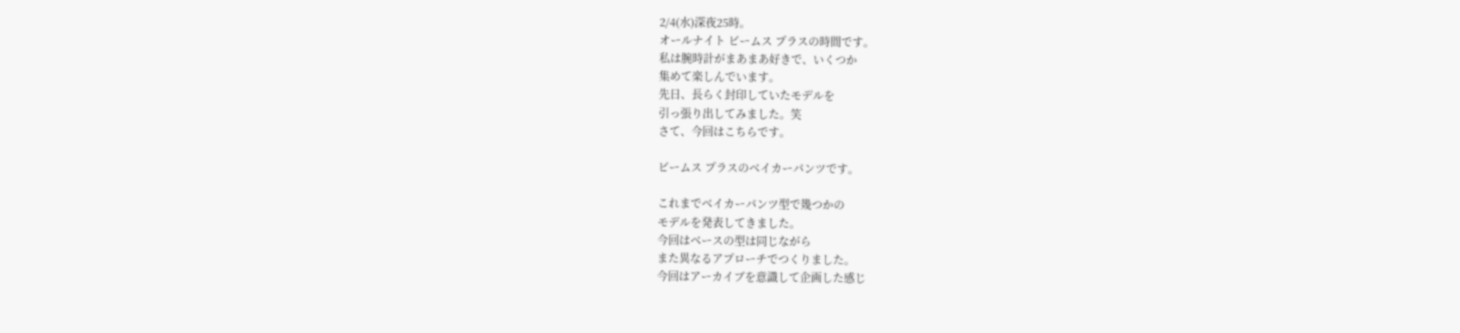2/4(水)深夜25時。
オールナイト ビームス プラスの時間です。
私は腕時計がまあまあ好きで、いくつか
集めて楽しんでいます。
先日、長らく封印していたモデルを
引っ張り出してみました。笑
さて、今回はこちらです。

ビームス プラスのベイカーパンツです。

これまでベイカーパンツ型で幾つかの
モデルを発表してきました。
今回はベースの型は同じながら
また異なるアプローチでつくりました。
今回はアーカイブを意識して企画した感じ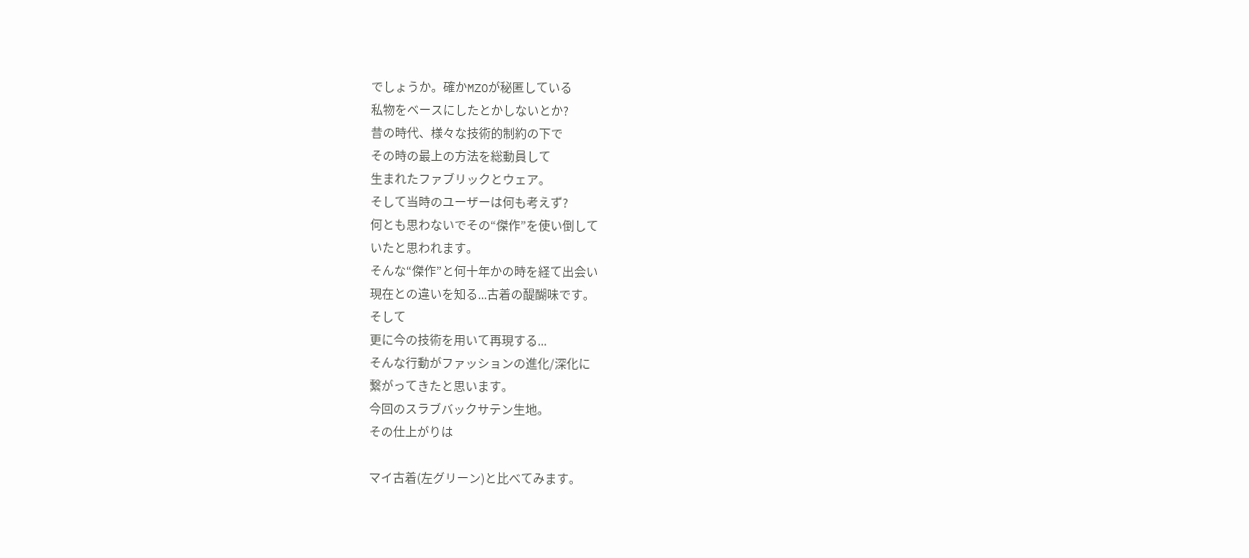でしょうか。確かMZOが秘匿している
私物をベースにしたとかしないとか?
昔の時代、様々な技術的制約の下で
その時の最上の方法を総動員して
生まれたファブリックとウェア。
そして当時のユーザーは何も考えず?
何とも思わないでその“傑作”を使い倒して
いたと思われます。
そんな“傑作”と何十年かの時を経て出会い
現在との違いを知る...古着の醍醐味です。
そして
更に今の技術を用いて再現する...
そんな行動がファッションの進化/深化に
繋がってきたと思います。
今回のスラブバックサテン生地。
その仕上がりは

マイ古着(左グリーン)と比べてみます。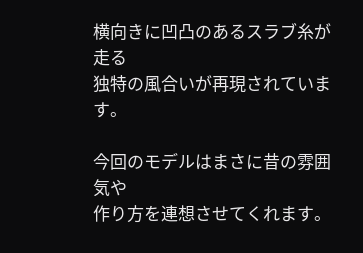横向きに凹凸のあるスラブ糸が走る
独特の風合いが再現されています。

今回のモデルはまさに昔の雰囲気や
作り方を連想させてくれます。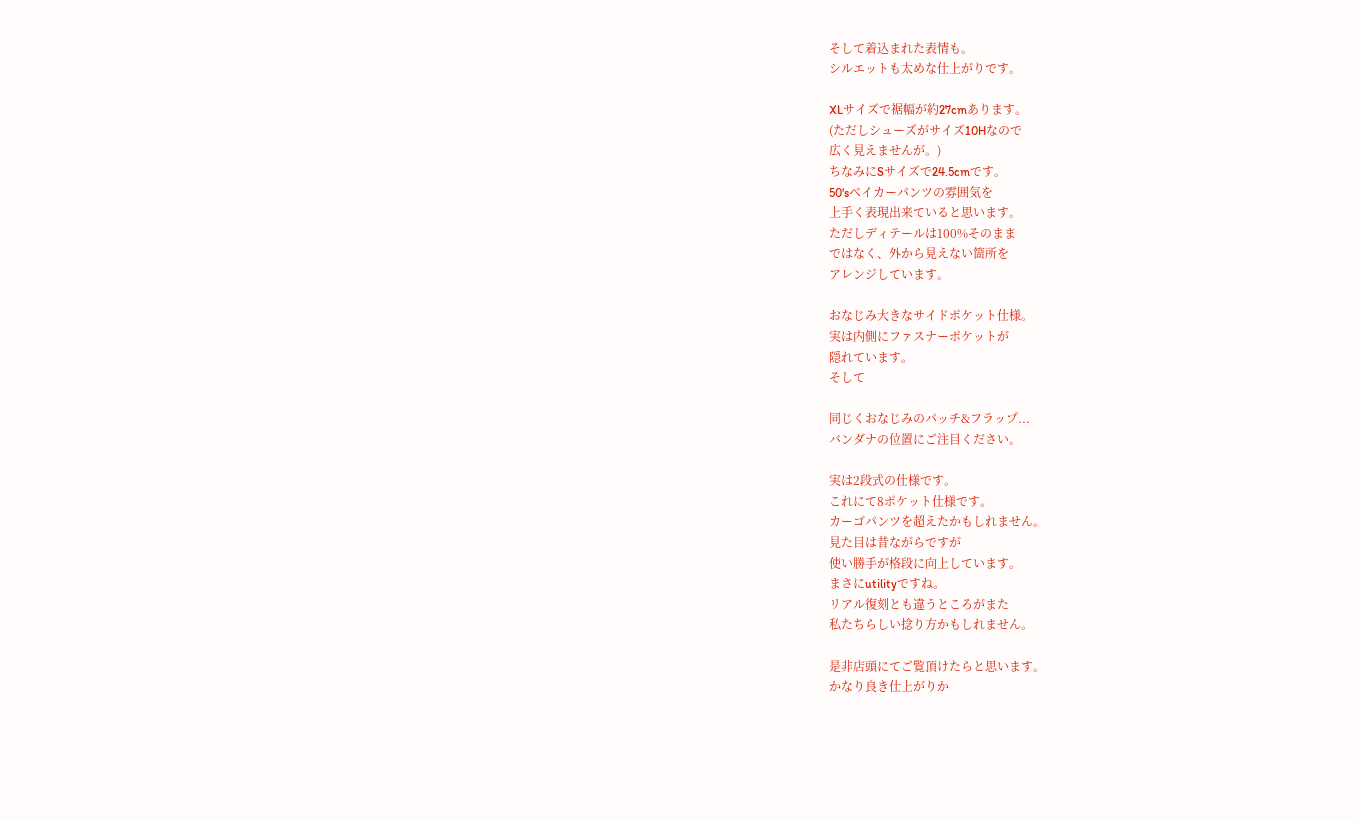そして着込まれた表情も。
シルエットも太めな仕上がりです。

XLサイズで裾幅が約27cmあります。
(ただしシューズがサイズ10Hなので
広く見えませんが。)
ちなみにSサイズで24.5cmです。
50'sベイカーパンツの雰囲気を
上手く表現出来ていると思います。
ただしディテールは100%そのまま
ではなく、外から見えない箇所を
アレンジしています。

おなじみ大きなサイドポケット仕様。
実は内側にファスナーポケットが
隠れています。
そして

同じくおなじみのパッチ&フラップ...
バンダナの位置にご注目ください。

実は2段式の仕様です。
これにて8ポケット仕様です。
カーゴパンツを超えたかもしれません。
見た目は昔ながらですが
使い勝手が格段に向上しています。
まさにutilityですね。
リアル復刻とも違うところがまた
私たちらしい捻り方かもしれません。

是非店頭にてご覧頂けたらと思います。
かなり良き仕上がりか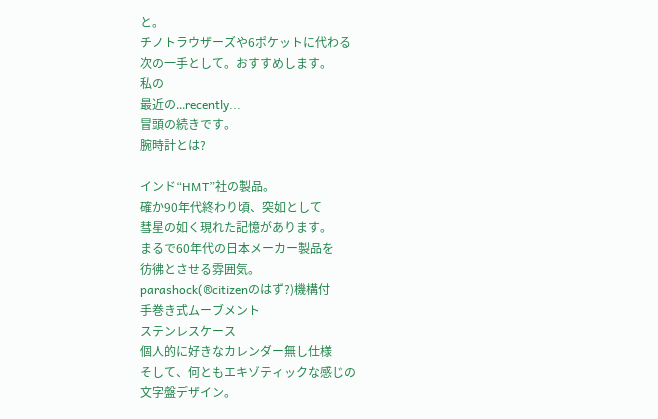と。
チノトラウザーズや6ポケットに代わる
次の一手として。おすすめします。
私の
最近の...recently...
冒頭の続きです。
腕時計とは?

インド“HMT”社の製品。
確か90年代終わり頃、突如として
彗星の如く現れた記憶があります。
まるで60年代の日本メーカー製品を
彷彿とさせる雰囲気。
parashock(®citizenのはず?)機構付
手巻き式ムーブメント
ステンレスケース
個人的に好きなカレンダー無し仕様
そして、何ともエキゾティックな感じの
文字盤デザイン。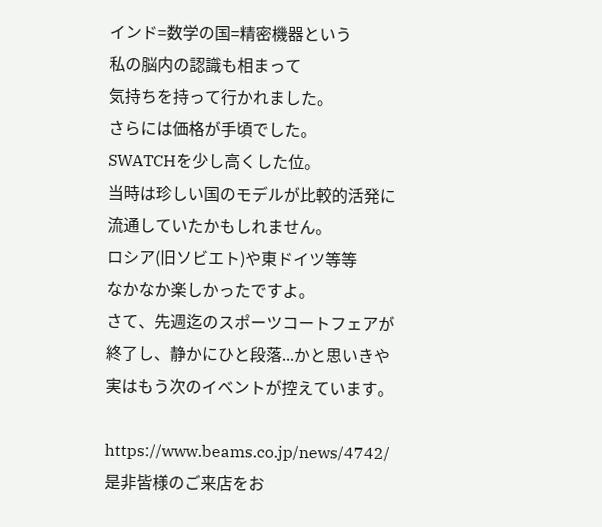インド=数学の国=精密機器という
私の脳内の認識も相まって
気持ちを持って行かれました。
さらには価格が手頃でした。
SWATCHを少し高くした位。
当時は珍しい国のモデルが比較的活発に
流通していたかもしれません。
ロシア(旧ソビエト)や東ドイツ等等
なかなか楽しかったですよ。
さて、先週迄のスポーツコートフェアが
終了し、静かにひと段落...かと思いきや
実はもう次のイベントが控えています。

https://www.beams.co.jp/news/4742/
是非皆様のご来店をお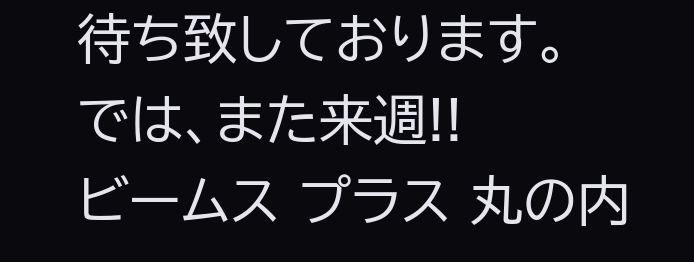待ち致しております。
では、また来週!!
ビームス プラス 丸の内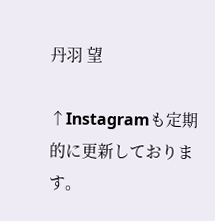丹羽 望

↑Instagramも定期的に更新しております。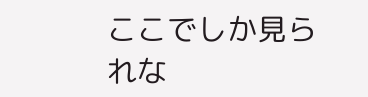ここでしか見られな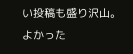い投稿も盛り沢山。よかった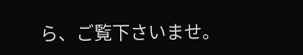ら、ご覧下さいませ。